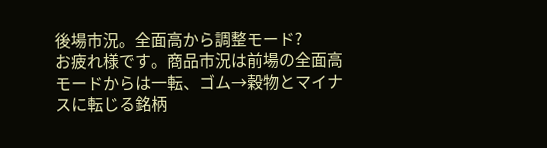後場市況。全面高から調整モード?
お疲れ様です。商品市況は前場の全面高モードからは一転、ゴム→穀物とマイナスに転じる銘柄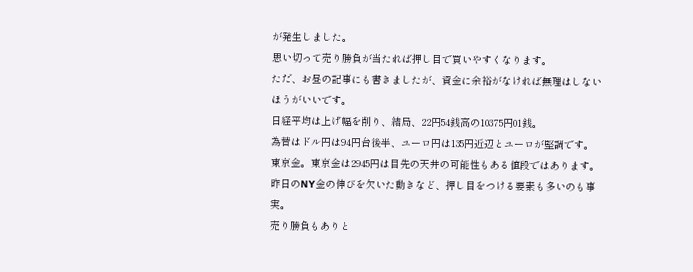が発生しました。
思い切って売り勝負が当たれば押し目で買いやすくなります。
ただ、お昼の記事にも書きましたが、資金に余裕がなければ無理はしないほうがいいです。
日経平均は上げ幅を削り、結局、22円54銭高の10375円01銭。
為替はドル円は94円台後半、ユーロ円は135円近辺とユーロが堅調です。
東京金。東京金は2945円は目先の天井の可能性もある値段ではあります。
昨日のNY金の伸びを欠いた動きなど、押し目をつける要素も多いのも事実。
売り勝負もありと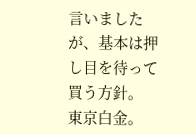言いましたが、基本は押し目を待って買う方針。
東京白金。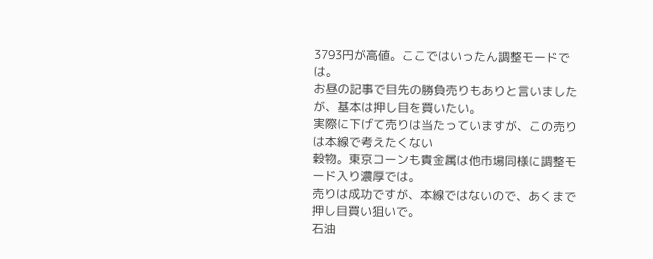3793円が高値。ここではいったん調整モードでは。
お昼の記事で目先の勝負売りもありと言いましたが、基本は押し目を買いたい。
実際に下げて売りは当たっていますが、この売りは本線で考えたくない
穀物。東京コーンも貴金属は他市場同様に調整モード入り濃厚では。
売りは成功ですが、本線ではないので、あくまで押し目買い狙いで。
石油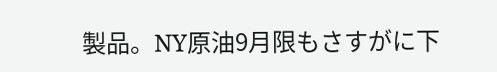製品。NY原油9月限もさすがに下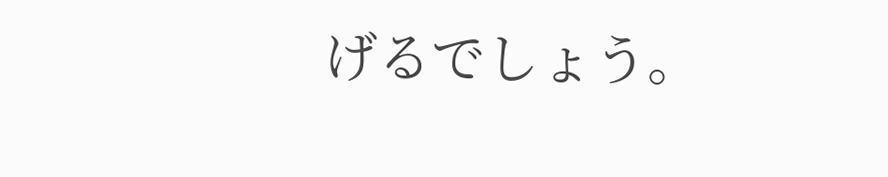げるでしょう。